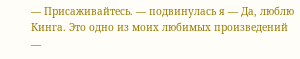— Присаживайтесь. — подвинулась я — Да, люблю Кинга. Это одно из моих любимых произведений —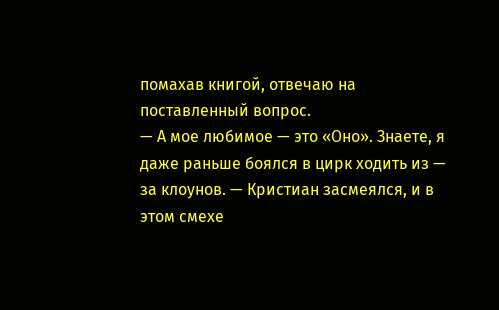помахав книгой, отвечаю на поставленный вопрос.
— А мое любимое — это «Оно». Знаете, я даже раньше боялся в цирк ходить из — за клоунов. — Кристиан засмеялся, и в этом смехе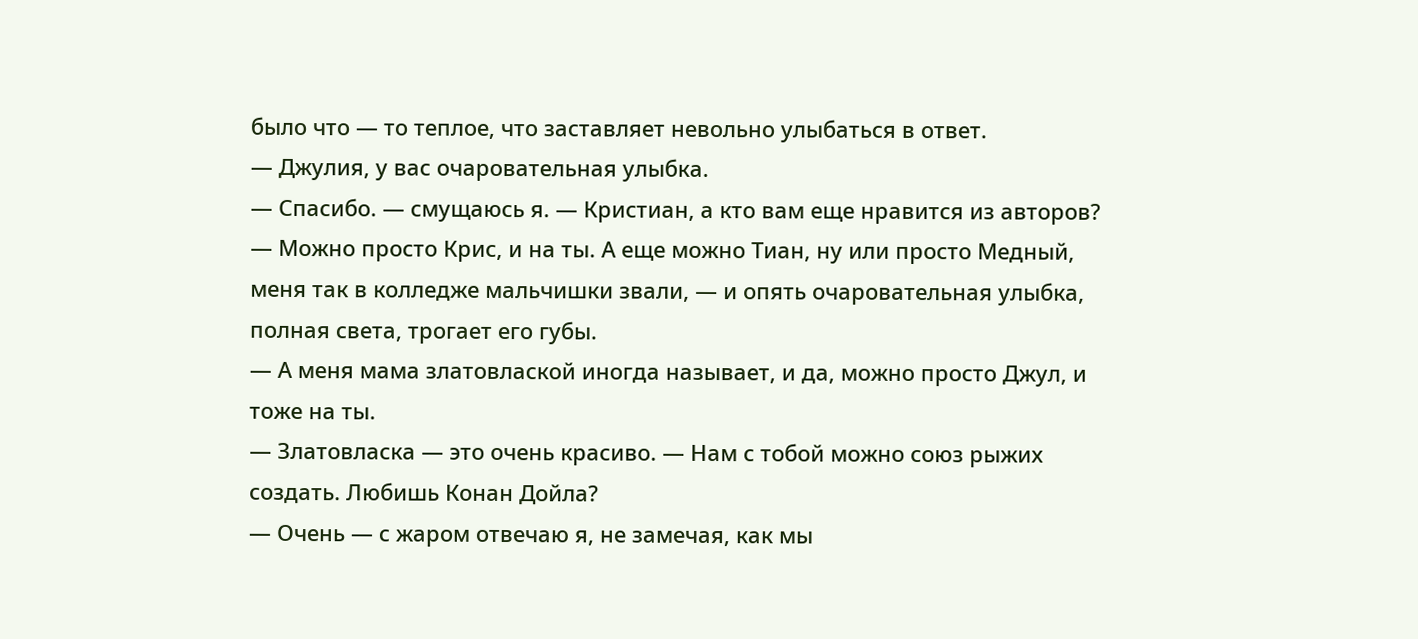было что — то теплое, что заставляет невольно улыбаться в ответ.
— Джулия, у вас очаровательная улыбка.
— Спасибо. — смущаюсь я. — Кристиан, а кто вам еще нравится из авторов?
— Можно просто Крис, и на ты. А еще можно Тиан, ну или просто Медный, меня так в колледже мальчишки звали, — и опять очаровательная улыбка, полная света, трогает его губы.
— А меня мама златовлаской иногда называет, и да, можно просто Джул, и тоже на ты.
— Златовласка — это очень красиво. — Нам с тобой можно союз рыжих создать. Любишь Конан Дойла?
— Очень — с жаром отвечаю я, не замечая, как мы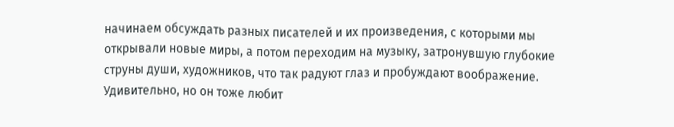начинаем обсуждать разных писателей и их произведения, с которыми мы открывали новые миры, а потом переходим на музыку, затронувшую глубокие струны души, художников, что так радуют глаз и пробуждают воображение. Удивительно, но он тоже любит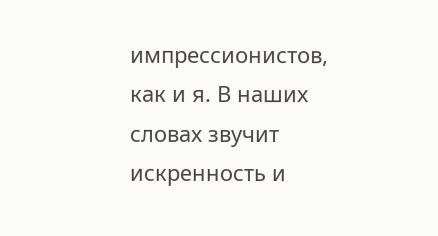импрессионистов, как и я. В наших словах звучит искренность и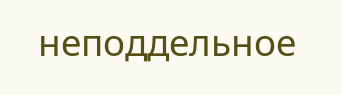неподдельное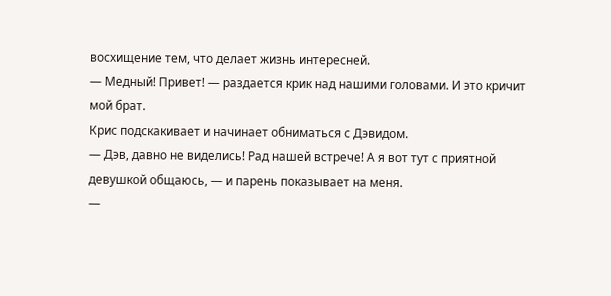восхищение тем, что делает жизнь интересней.
— Медный! Привет! — раздается крик над нашими головами. И это кричит мой брат.
Крис подскакивает и начинает обниматься с Дэвидом.
— Дэв, давно не виделись! Рад нашей встрече! А я вот тут с приятной девушкой общаюсь, — и парень показывает на меня.
—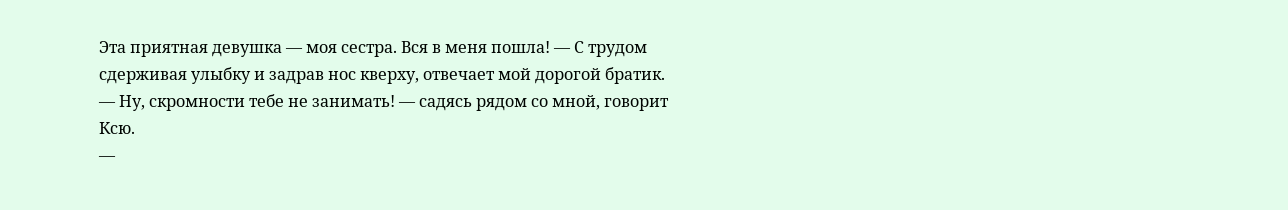Эта приятная девушка — моя сестра. Вся в меня пошла! — С трудом сдерживая улыбку и задрав нос кверху, отвечает мой дорогой братик.
— Ну, скромности тебе не занимать! — садясь рядом со мной, говорит Ксю.
—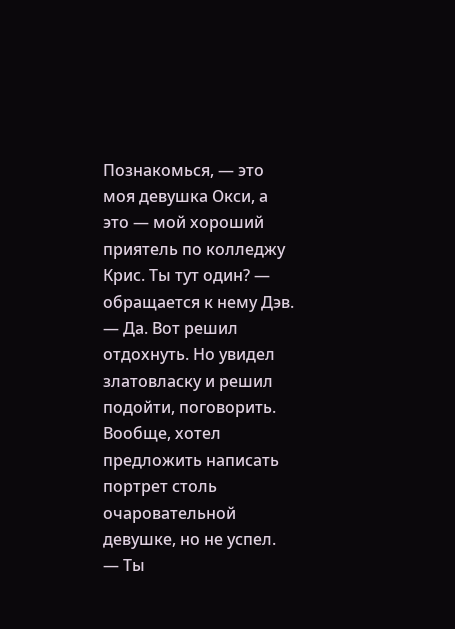Познакомься, — это моя девушка Окси, а это — мой хороший приятель по колледжу Крис. Ты тут один? — обращается к нему Дэв.
— Да. Вот решил отдохнуть. Но увидел златовласку и решил подойти, поговорить. Вообще, хотел предложить написать портрет столь очаровательной девушке, но не успел.
— Ты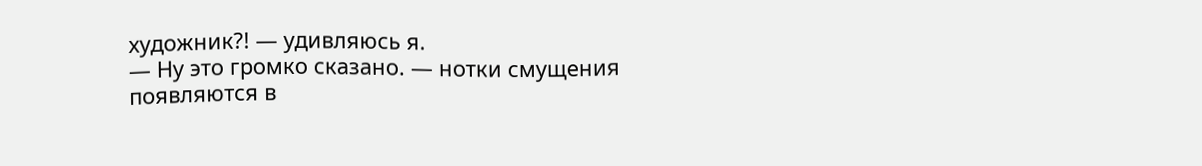художник?! — удивляюсь я.
— Ну это громко сказано. — нотки смущения появляются в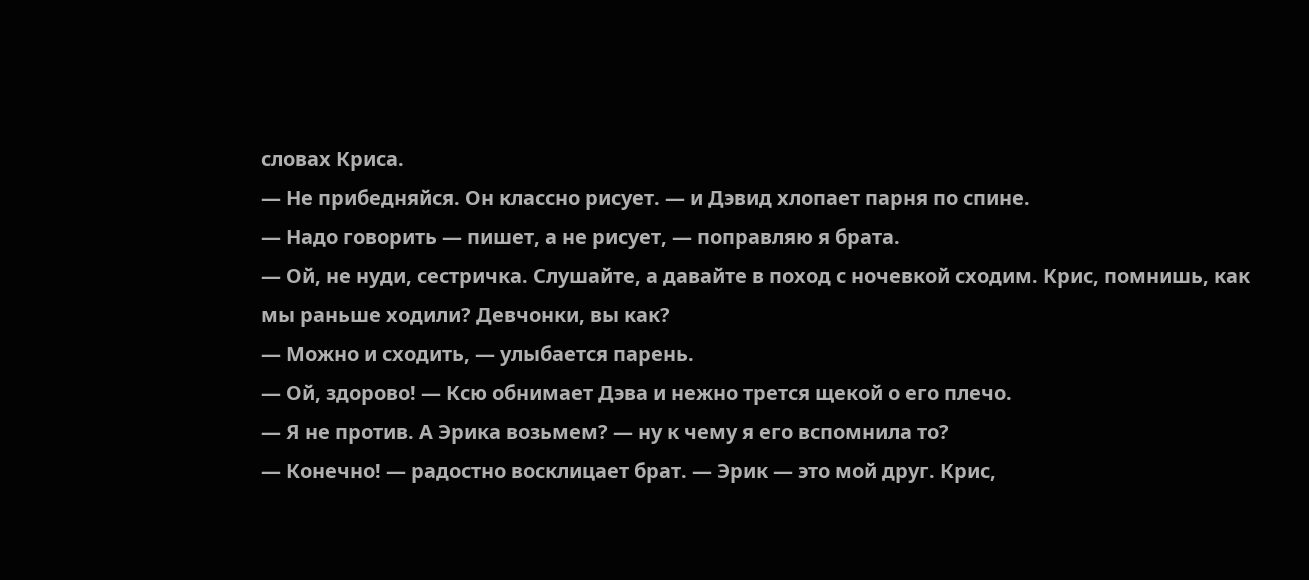словах Криса.
— Не прибедняйся. Он классно рисует. — и Дэвид хлопает парня по спине.
— Надо говорить — пишет, а не рисует, — поправляю я брата.
— Ой, не нуди, сестричка. Слушайте, а давайте в поход с ночевкой сходим. Крис, помнишь, как мы раньше ходили? Девчонки, вы как?
— Можно и сходить, — улыбается парень.
— Ой, здорово! — Ксю обнимает Дэва и нежно трется щекой о его плечо.
— Я не против. А Эрика возьмем? — ну к чему я его вспомнила то?
— Конечно! — радостно восклицает брат. — Эрик — это мой друг. Крис,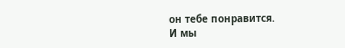он тебе понравится.
И мы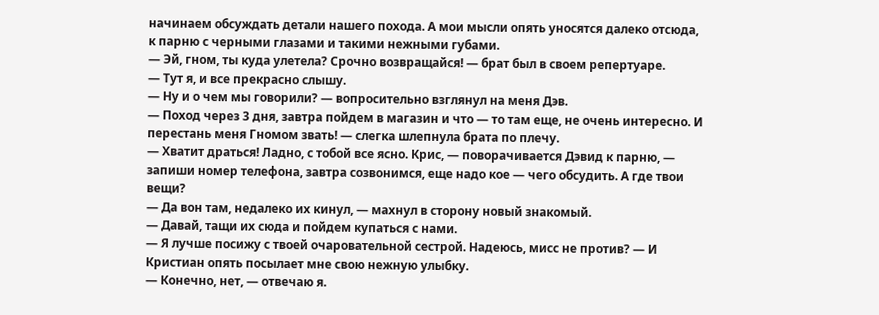начинаем обсуждать детали нашего похода. А мои мысли опять уносятся далеко отсюда, к парню с черными глазами и такими нежными губами.
— Эй, гном, ты куда улетела? Срочно возвращайся! — брат был в своем репертуаре.
— Тут я, и все прекрасно слышу.
— Ну и о чем мы говорили? — вопросительно взглянул на меня Дэв.
— Поход через 3 дня, завтра пойдем в магазин и что — то там еще, не очень интересно. И перестань меня Гномом звать! — слегка шлепнула брата по плечу.
— Хватит драться! Ладно, с тобой все ясно. Крис, — поворачивается Дэвид к парню, — запиши номер телефона, завтра созвонимся, еще надо кое — чего обсудить. А где твои вещи?
— Да вон там, недалеко их кинул, — махнул в сторону новый знакомый.
— Давай, тащи их сюда и пойдем купаться с нами.
— Я лучше посижу с твоей очаровательной сестрой. Надеюсь, мисс не против? — И Кристиан опять посылает мне свою нежную улыбку.
— Конечно, нет, — отвечаю я.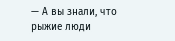— А вы знали, что рыжие люди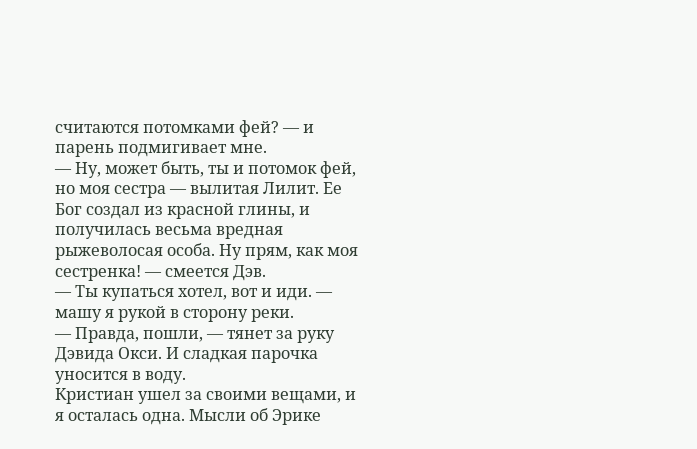считаются потомками фей? — и парень подмигивает мне.
— Ну, может быть, ты и потомок фей, но моя сестра — вылитая Лилит. Ее Бог создал из красной глины, и получилась весьма вредная рыжеволосая особа. Ну прям, как моя сестренка! — смеется Дэв.
— Ты купаться хотел, вот и иди. — машу я рукой в сторону реки.
— Правда, пошли, — тянет за руку Дэвида Окси. И сладкая парочка уносится в воду.
Кристиан ушел за своими вещами, и я осталась одна. Мысли об Эрике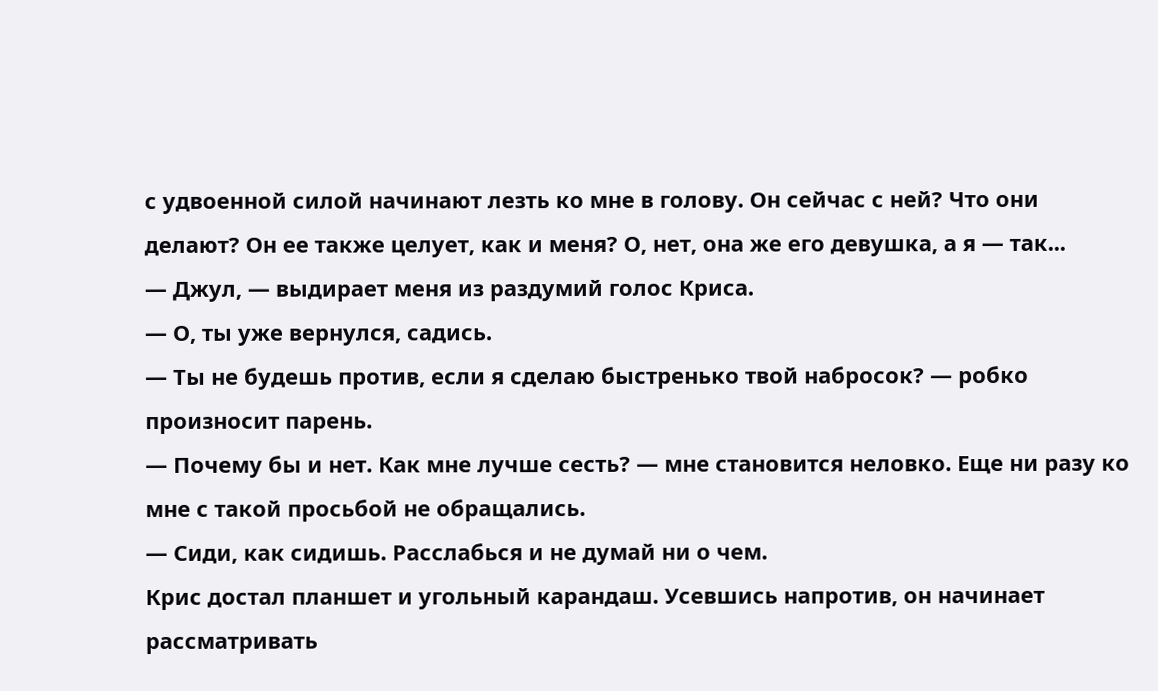с удвоенной силой начинают лезть ко мне в голову. Он сейчас с ней? Что они делают? Он ее также целует, как и меня? О, нет, она же его девушка, а я — так...
— Джул, — выдирает меня из раздумий голос Криса.
— О, ты уже вернулся, садись.
— Ты не будешь против, если я сделаю быстренько твой набросок? — робко произносит парень.
— Почему бы и нет. Как мне лучше сесть? — мне становится неловко. Еще ни разу ко мне с такой просьбой не обращались.
— Сиди, как сидишь. Расслабься и не думай ни о чем.
Крис достал планшет и угольный карандаш. Усевшись напротив, он начинает рассматривать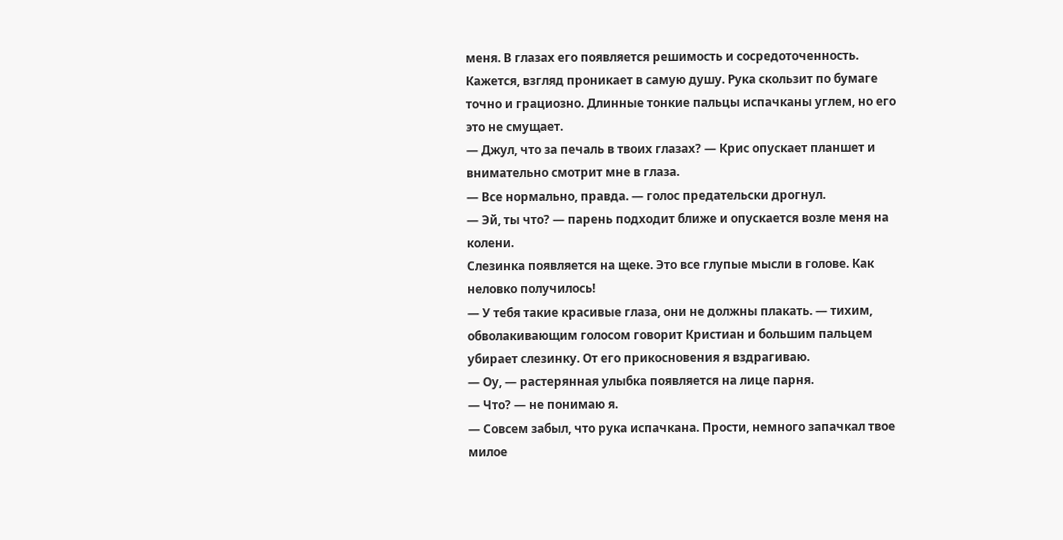меня. В глазах его появляется решимость и сосредоточенность. Кажется, взгляд проникает в самую душу. Рука скользит по бумаге точно и грациозно. Длинные тонкие пальцы испачканы углем, но его это не смущает.
— Джул, что за печаль в твоих глазах? — Крис опускает планшет и внимательно смотрит мне в глаза.
— Все нормально, правда. — голос предательски дрогнул.
— Эй, ты что? — парень подходит ближе и опускается возле меня на колени.
Слезинка появляется на щеке. Это все глупые мысли в голове. Как неловко получилось!
— У тебя такие красивые глаза, они не должны плакать. — тихим, обволакивающим голосом говорит Кристиан и большим пальцем убирает слезинку. От его прикосновения я вздрагиваю.
— Оу, — растерянная улыбка появляется на лице парня.
— Что? — не понимаю я.
— Совсем забыл, что рука испачкана. Прости, немного запачкал твое милое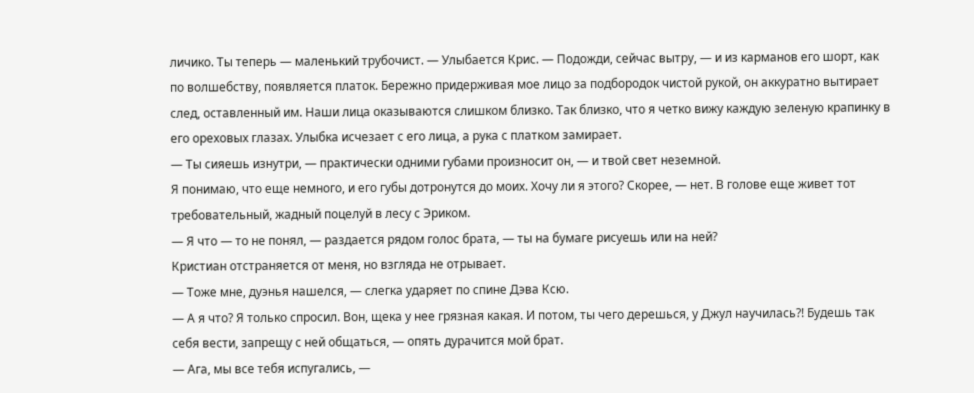личико. Ты теперь — маленький трубочист. — Улыбается Крис. — Подожди, сейчас вытру, — и из карманов его шорт, как по волшебству, появляется платок. Бережно придерживая мое лицо за подбородок чистой рукой, он аккуратно вытирает след, оставленный им. Наши лица оказываются слишком близко. Так близко, что я четко вижу каждую зеленую крапинку в его ореховых глазах. Улыбка исчезает с его лица, а рука с платком замирает.
— Ты сияешь изнутри, — практически одними губами произносит он, — и твой свет неземной.
Я понимаю, что еще немного, и его губы дотронутся до моих. Хочу ли я этого? Скорее, — нет. В голове еще живет тот требовательный, жадный поцелуй в лесу с Эриком.
— Я что — то не понял, — раздается рядом голос брата, — ты на бумаге рисуешь или на ней?
Кристиан отстраняется от меня, но взгляда не отрывает.
— Тоже мне, дуэнья нашелся, — слегка ударяет по спине Дэва Ксю.
— А я что? Я только спросил. Вон, щека у нее грязная какая. И потом, ты чего дерешься, у Джул научилась?! Будешь так себя вести, запрещу с ней общаться, — опять дурачится мой брат.
— Ага, мы все тебя испугались, —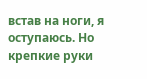встав на ноги, я оступаюсь. Но крепкие руки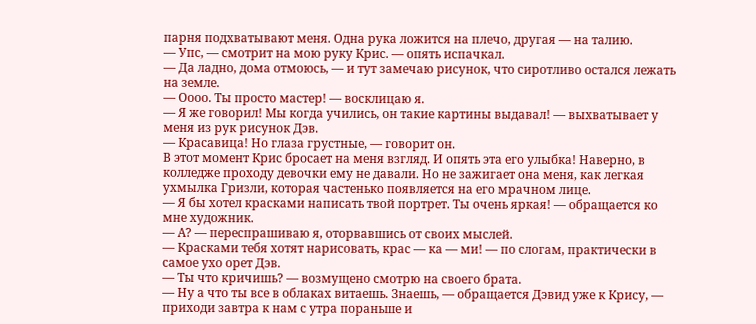парня подхватывают меня. Одна рука ложится на плечо, другая — на талию.
— Упс, — смотрит на мою руку Крис. — опять испачкал.
— Да ладно, дома отмоюсь, — и тут замечаю рисунок, что сиротливо остался лежать на земле.
— Оооо. Ты просто мастер! — восклицаю я.
— Я же говорил! Мы когда учились, он такие картины выдавал! — выхватывает у меня из рук рисунок Дэв.
— Красавица! Но глаза грустные, — говорит он.
В этот момент Крис бросает на меня взгляд. И опять эта его улыбка! Наверно, в колледже проходу девочки ему не давали. Но не зажигает она меня, как легкая ухмылка Гризли, которая частенько появляется на его мрачном лице.
— Я бы хотел красками написать твой портрет. Ты очень яркая! — обращается ко мне художник.
— А? — переспрашиваю я, оторвавшись от своих мыслей.
— Красками тебя хотят нарисовать, крас — ка — ми! — по слогам, практически в самое ухо орет Дэв.
— Ты что кричишь? — возмущено смотрю на своего брата.
— Ну а что ты все в облаках витаешь. Знаешь, — обращается Дэвид уже к Крису, — приходи завтра к нам с утра пораньше и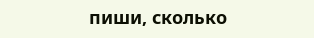пиши, сколько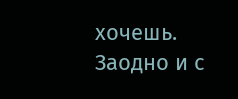хочешь. Заодно и с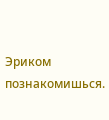Эриком познакомишься.